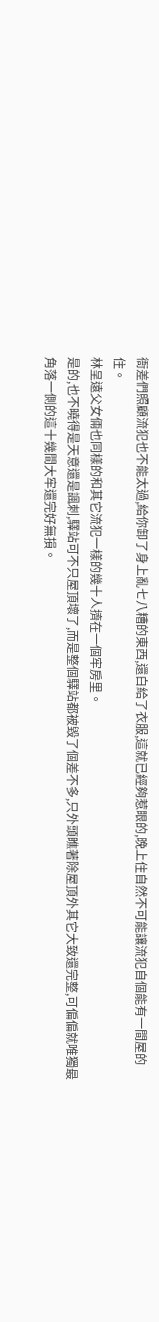衙差們照顧流犯也不能太過,給你卸了身上亂七八糟的東西,還白給了衣服,這就已經夠惹眼的,晚上住自然不可能讓流犯自個能有一間屋的住。
林呈遠父女倆也同樣的和其它流犯一樣的幾十人擠在一個牢房里。
是的,也不曉得是天意還是諷刺,驛站可不只屋頂壞了,而是整個驛站都被毀了個差不多,只外頭瞧著除屋頂外其它大致還完整,可偏偏就唯獨最角落一側的這十幾間大牢還完好無損。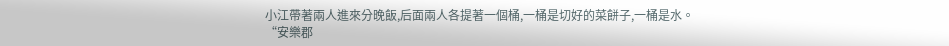小江帶著兩人進來分晚飯,后面兩人各提著一個桶,一桶是切好的菜餅子,一桶是水。
“安樂郡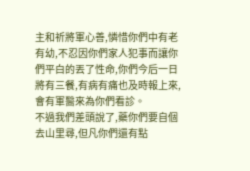主和祈將軍心善,憐惜你們中有老有幼,不忍因你們家人犯事而讓你們平白的丟了性命,你們今后一日將有三餐,有病有痛也及時報上來,會有軍醫來為你們看診。
不過我們差頭說了,藥你們要自個去山里尋,但凡你們還有點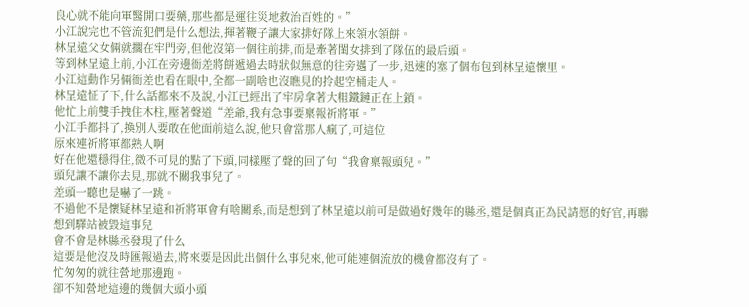良心就不能向軍醫開口要藥,那些都是運往災地救治百姓的。”
小江說完也不管流犯們是什么想法,揮著鞭子讓大家排好隊上來領水領餅。
林呈遠父女倆就擱在牢門旁,但他沒第一個往前排,而是牽著閨女排到了隊伍的最后頭。
等到林呈遠上前,小江在旁邊衙差將餅遞過去時狀似無意的往旁邁了一步,迅速的塞了個布包到林呈遠懷里。
小江這動作另倆衙差也看在眼中,全都一副啥也沒瞧見的拎起空桶走人。
林呈遠怔了下,什么話都來不及說,小江已經出了牢房拿著大粗鐵鏈正在上鎖。
他忙上前雙手拽住木柱,壓著聲道“差爺,我有急事要稟報祈將軍。”
小江手都抖了,換別人要敢在他面前這么說,他只會當那人瘋了,可這位
原來連祈將軍都熟人啊
好在他還穩得住,微不可見的點了下頭,同樣壓了聲的回了句“我會稟報頭兒。”
頭兒讓不讓你去見,那就不關我事兒了。
差頭一聽也是嚇了一跳。
不過他不是懷疑林呈遠和祈將軍會有啥關系,而是想到了林呈遠以前可是做過好幾年的縣丞,還是個真正為民請愿的好官,再聯想到驛站被毀這事兒
會不會是林縣丞發現了什么
這要是他沒及時匯報過去,將來要是因此出個什么事兒來,他可能連個流放的機會都沒有了。
忙匆匆的就往營地那邊跑。
卻不知營地這邊的幾個大頭小頭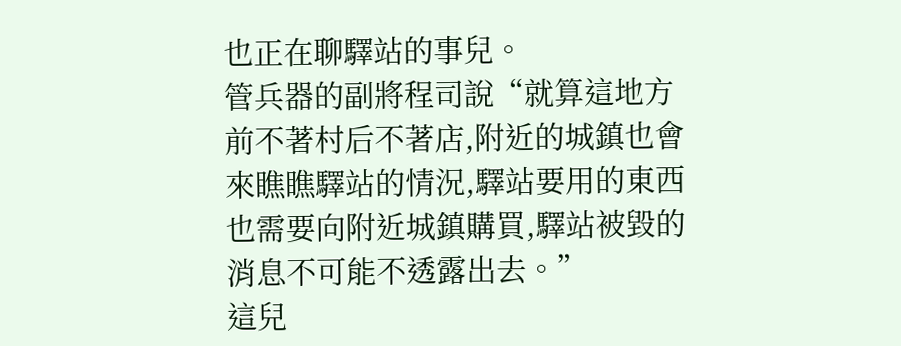也正在聊驛站的事兒。
管兵器的副將程司說“就算這地方前不著村后不著店,附近的城鎮也會來瞧瞧驛站的情況,驛站要用的東西也需要向附近城鎮購買,驛站被毀的消息不可能不透露出去。”
這兒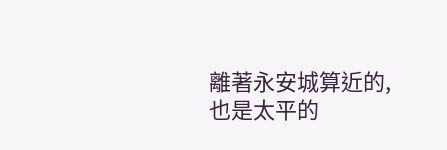離著永安城算近的,也是太平的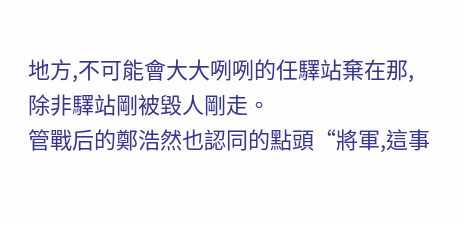地方,不可能會大大咧咧的任驛站棄在那,除非驛站剛被毀人剛走。
管戰后的鄭浩然也認同的點頭“將軍,這事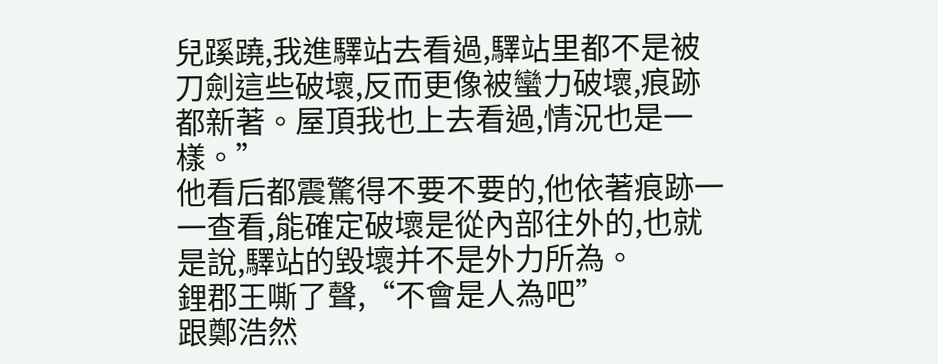兒蹊蹺,我進驛站去看過,驛站里都不是被刀劍這些破壞,反而更像被蠻力破壞,痕跡都新著。屋頂我也上去看過,情況也是一樣。”
他看后都震驚得不要不要的,他依著痕跡一一查看,能確定破壞是從內部往外的,也就是說,驛站的毀壞并不是外力所為。
鋰郡王嘶了聲,“不會是人為吧”
跟鄭浩然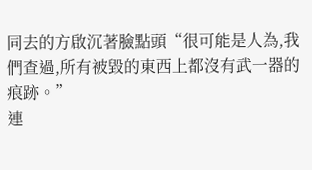同去的方啟沉著臉點頭“很可能是人為,我們查過,所有被毀的東西上都沒有武一器的痕跡。”
連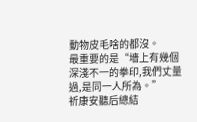動物皮毛啥的都沒。
最重要的是“墻上有幾個深淺不一的拳印,我們丈量過,是同一人所為。”
祈康安聽后總結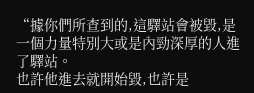“據你們所查到的,這驛站會被毀,是一個力量特別大或是內勁深厚的人進了驛站。
也許他進去就開始毀,也許是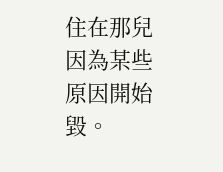住在那兒因為某些原因開始毀。